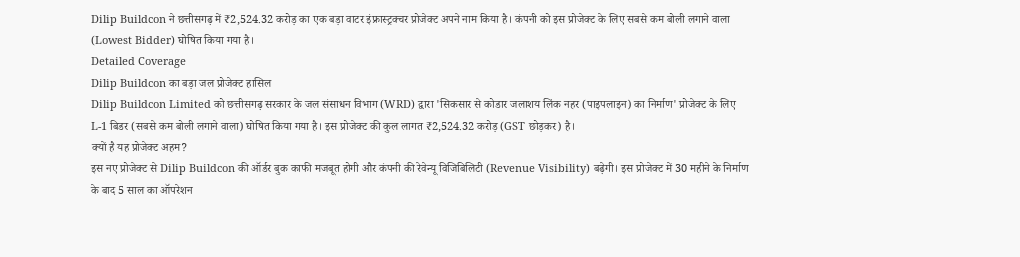Dilip Buildcon ने छत्तीसगढ़ में ₹2,524.32 करोड़ का एक बड़ा वाटर इंफ्रास्ट्रक्चर प्रोजेक्ट अपने नाम किया है। कंपनी को इस प्रोजेक्ट के लिए सबसे कम बोली लगाने वाला (Lowest Bidder) घोषित किया गया है।
Detailed Coverage
Dilip Buildcon का बड़ा जल प्रोजेक्ट हासिल
Dilip Buildcon Limited को छत्तीसगढ़ सरकार के जल संसाधन विभाग (WRD) द्वारा 'सिकसार से कोडार जलाशय लिंक नहर (पाइपलाइन) का निर्माण' प्रोजेक्ट के लिए L-1 बिडर (सबसे कम बोली लगाने वाला) घोषित किया गया है। इस प्रोजेक्ट की कुल लागत ₹2,524.32 करोड़ (GST छोड़कर) है।
क्यों है यह प्रोजेक्ट अहम?
इस नए प्रोजेक्ट से Dilip Buildcon की ऑर्डर बुक काफी मजबूत होगी और कंपनी की रेवेन्यू विजिबिलिटी (Revenue Visibility) बढ़ेगी। इस प्रोजेक्ट में 30 महीने के निर्माण के बाद 5 साल का ऑपरेशन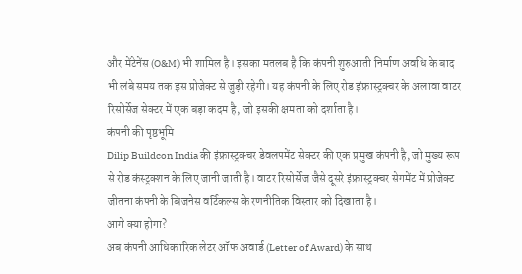और मेंटेनेंस (O&M) भी शामिल है। इसका मतलब है कि कंपनी शुरुआती निर्माण अवधि के बाद भी लंबे समय तक इस प्रोजेक्ट से जुड़ी रहेगी। यह कंपनी के लिए रोड इंफ्रास्ट्रक्चर के अलावा वाटर रिसोर्सेज सेक्टर में एक बड़ा कदम है, जो इसकी क्षमता को दर्शाता है।
कंपनी की पृष्ठभूमि
Dilip Buildcon India की इंफ्रास्ट्रक्चर डेवलपमेंट सेक्टर की एक प्रमुख कंपनी है, जो मुख्य रूप से रोड कंस्ट्रक्शन के लिए जानी जाती है। वाटर रिसोर्सेज जैसे दूसरे इंफ्रास्ट्रक्चर सेगमेंट में प्रोजेक्ट जीतना कंपनी के बिजनेस वर्टिकल्स के रणनीतिक विस्तार को दिखाता है।
आगे क्या होगा?
अब कंपनी आधिकारिक लेटर ऑफ अवार्ड (Letter of Award) के साथ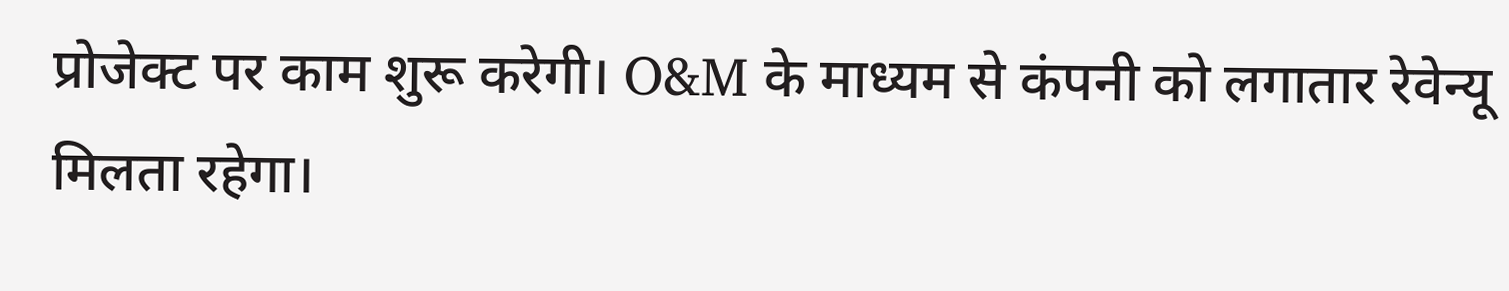प्रोजेक्ट पर काम शुरू करेगी। O&M के माध्यम से कंपनी को लगातार रेवेन्यू मिलता रहेगा।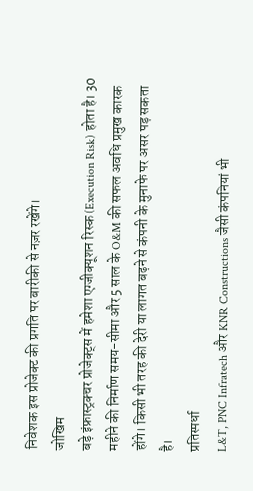निवेशक इस प्रोजेक्ट की प्रगति पर बारीकी से नज़र रखेंगे।
जोखिम
बड़े इंफ्रास्ट्रक्चर प्रोजेक्ट्स में हमेशा एग्जीक्यूशन रिस्क (Execution Risk) होता है। 30 महीने की निर्माण समय-सीमा और 5 साल के O&M की सफल अवधि प्रमुख कारक होंगे। किसी भी तरह की देरी या लागत बढ़ने से कंपनी के मुनाफे पर असर पड़ सकता है।
प्रतिस्पर्धा
L&T, PNC Infratech और KNR Constructions जैसी कंपनियां भी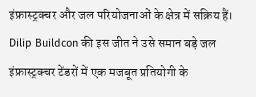इंफ्रास्ट्रक्चर और जल परियोजनाओं के क्षेत्र में सक्रिय हैं। Dilip Buildcon की इस जीत ने उसे समान बड़े जल इंफ्रास्ट्रक्चर टेंडरों में एक मजबूत प्रतियोगी के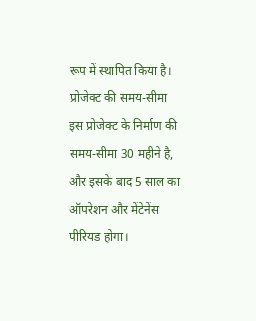रूप में स्थापित किया है।
प्रोजेक्ट की समय-सीमा
इस प्रोजेक्ट के निर्माण की समय-सीमा 30 महीने है, और इसके बाद 5 साल का ऑपरेशन और मेंटेनेंस पीरियड होगा।